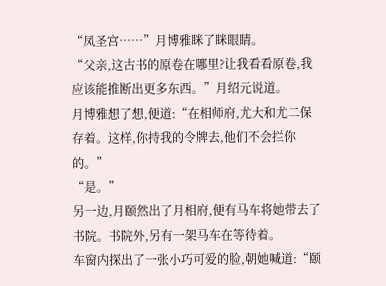“凤圣宫……”月博雅眯了眯眼睛。
“父亲,这古书的原卷在哪里?让我看看原卷,我应该能推断出更多东西。”月绍元说道。
月博雅想了想,便道:“在相师府,尤大和尤二保存着。这样,你持我的令牌去,他们不会拦你的。”
“是。”
另一边,月颐然出了月相府,便有马车将她带去了书院。书院外,另有一架马车在等待着。
车窗内探出了一张小巧可爱的脸,朝她喊道:“颐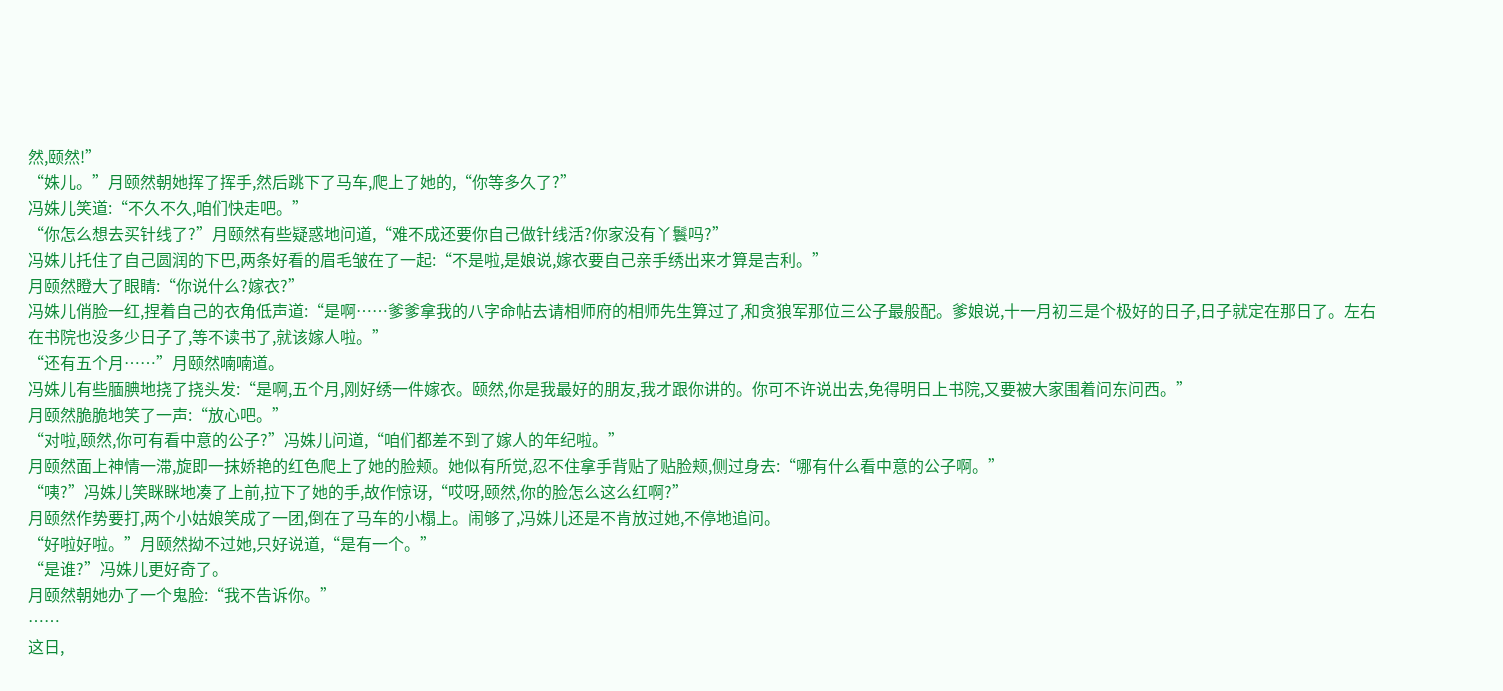然,颐然!”
“姝儿。”月颐然朝她挥了挥手,然后跳下了马车,爬上了她的,“你等多久了?”
冯姝儿笑道:“不久不久,咱们快走吧。”
“你怎么想去买针线了?”月颐然有些疑惑地问道,“难不成还要你自己做针线活?你家没有丫鬟吗?”
冯姝儿托住了自己圆润的下巴,两条好看的眉毛皱在了一起:“不是啦,是娘说,嫁衣要自己亲手绣出来才算是吉利。”
月颐然瞪大了眼睛:“你说什么?嫁衣?”
冯姝儿俏脸一红,捏着自己的衣角低声道:“是啊……爹爹拿我的八字命帖去请相师府的相师先生算过了,和贪狼军那位三公子最般配。爹娘说,十一月初三是个极好的日子,日子就定在那日了。左右在书院也没多少日子了,等不读书了,就该嫁人啦。”
“还有五个月……”月颐然喃喃道。
冯姝儿有些腼腆地挠了挠头发:“是啊,五个月,刚好绣一件嫁衣。颐然,你是我最好的朋友,我才跟你讲的。你可不许说出去,免得明日上书院,又要被大家围着问东问西。”
月颐然脆脆地笑了一声:“放心吧。”
“对啦,颐然,你可有看中意的公子?”冯姝儿问道,“咱们都差不到了嫁人的年纪啦。”
月颐然面上神情一滞,旋即一抹娇艳的红色爬上了她的脸颊。她似有所觉,忍不住拿手背贴了贴脸颊,侧过身去:“哪有什么看中意的公子啊。”
“咦?”冯姝儿笑眯眯地凑了上前,拉下了她的手,故作惊讶,“哎呀,颐然,你的脸怎么这么红啊?”
月颐然作势要打,两个小姑娘笑成了一团,倒在了马车的小榻上。闹够了,冯姝儿还是不肯放过她,不停地追问。
“好啦好啦。”月颐然拗不过她,只好说道,“是有一个。”
“是谁?”冯姝儿更好奇了。
月颐然朝她办了一个鬼脸:“我不告诉你。”
……
这日,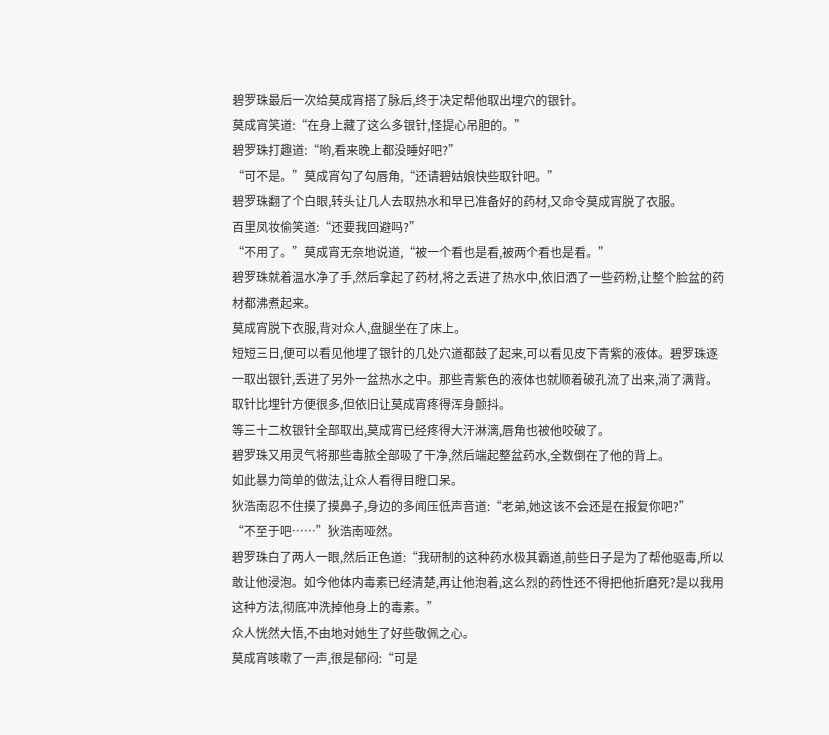碧罗珠最后一次给莫成宵搭了脉后,终于决定帮他取出埋穴的银针。
莫成宵笑道:“在身上藏了这么多银针,怪提心吊胆的。”
碧罗珠打趣道:“哟,看来晚上都没睡好吧?”
“可不是。”莫成宵勾了勾唇角,“还请碧姑娘快些取针吧。”
碧罗珠翻了个白眼,转头让几人去取热水和早已准备好的药材,又命令莫成宵脱了衣服。
百里凤妆偷笑道:“还要我回避吗?”
“不用了。”莫成宵无奈地说道,“被一个看也是看,被两个看也是看。”
碧罗珠就着温水净了手,然后拿起了药材,将之丢进了热水中,依旧洒了一些药粉,让整个脸盆的药材都沸煮起来。
莫成宵脱下衣服,背对众人,盘腿坐在了床上。
短短三日,便可以看见他埋了银针的几处穴道都鼓了起来,可以看见皮下青紫的液体。碧罗珠逐一取出银针,丢进了另外一盆热水之中。那些青紫色的液体也就顺着破孔流了出来,淌了满背。
取针比埋针方便很多,但依旧让莫成宵疼得浑身颤抖。
等三十二枚银针全部取出,莫成宵已经疼得大汗淋漓,唇角也被他咬破了。
碧罗珠又用灵气将那些毒脓全部吸了干净,然后端起整盆药水,全数倒在了他的背上。
如此暴力简单的做法,让众人看得目瞪口呆。
狄浩南忍不住摸了摸鼻子,身边的多闻压低声音道:“老弟,她这该不会还是在报复你吧?”
“不至于吧……”狄浩南哑然。
碧罗珠白了两人一眼,然后正色道:“我研制的这种药水极其霸道,前些日子是为了帮他驱毒,所以敢让他浸泡。如今他体内毒素已经清楚,再让他泡着,这么烈的药性还不得把他折磨死?是以我用这种方法,彻底冲洗掉他身上的毒素。”
众人恍然大悟,不由地对她生了好些敬佩之心。
莫成宵咳嗽了一声,很是郁闷:“可是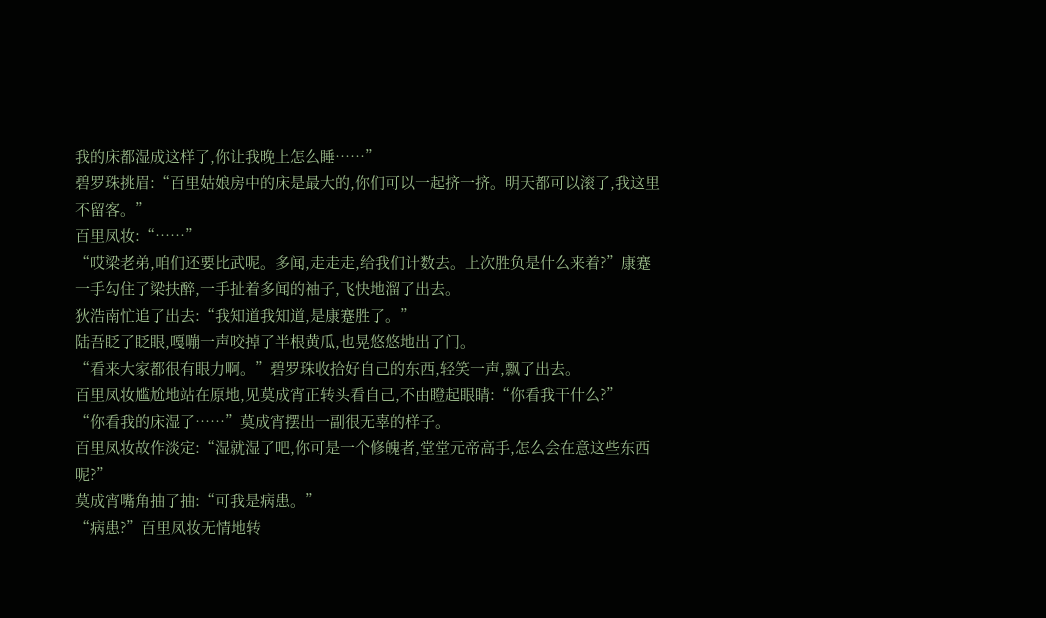我的床都湿成这样了,你让我晚上怎么睡……”
碧罗珠挑眉:“百里姑娘房中的床是最大的,你们可以一起挤一挤。明天都可以滚了,我这里不留客。”
百里凤妆:“……”
“哎梁老弟,咱们还要比武呢。多闻,走走走,给我们计数去。上次胜负是什么来着?”康蹇一手勾住了梁扶醉,一手扯着多闻的袖子,飞快地溜了出去。
狄浩南忙追了出去:“我知道我知道,是康蹇胜了。”
陆吾眨了眨眼,嘎嘣一声咬掉了半根黄瓜,也晃悠悠地出了门。
“看来大家都很有眼力啊。”碧罗珠收拾好自己的东西,轻笑一声,飘了出去。
百里凤妆尴尬地站在原地,见莫成宵正转头看自己,不由瞪起眼睛:“你看我干什么?”
“你看我的床湿了……”莫成宵摆出一副很无辜的样子。
百里凤妆故作淡定:“湿就湿了吧,你可是一个修魄者,堂堂元帝高手,怎么会在意这些东西呢?”
莫成宵嘴角抽了抽:“可我是病患。”
“病患?”百里凤妆无情地转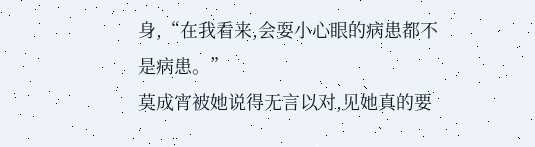身,“在我看来,会耍小心眼的病患都不是病患。”
莫成宵被她说得无言以对,见她真的要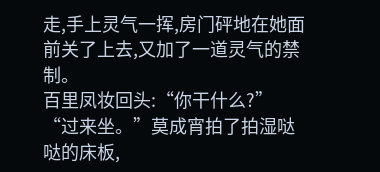走,手上灵气一挥,房门砰地在她面前关了上去,又加了一道灵气的禁制。
百里凤妆回头:“你干什么?”
“过来坐。”莫成宵拍了拍湿哒哒的床板,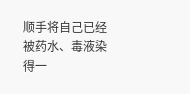顺手将自己已经被药水、毒液染得一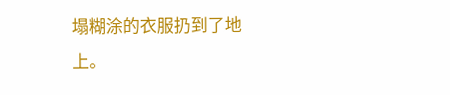塌糊涂的衣服扔到了地上。